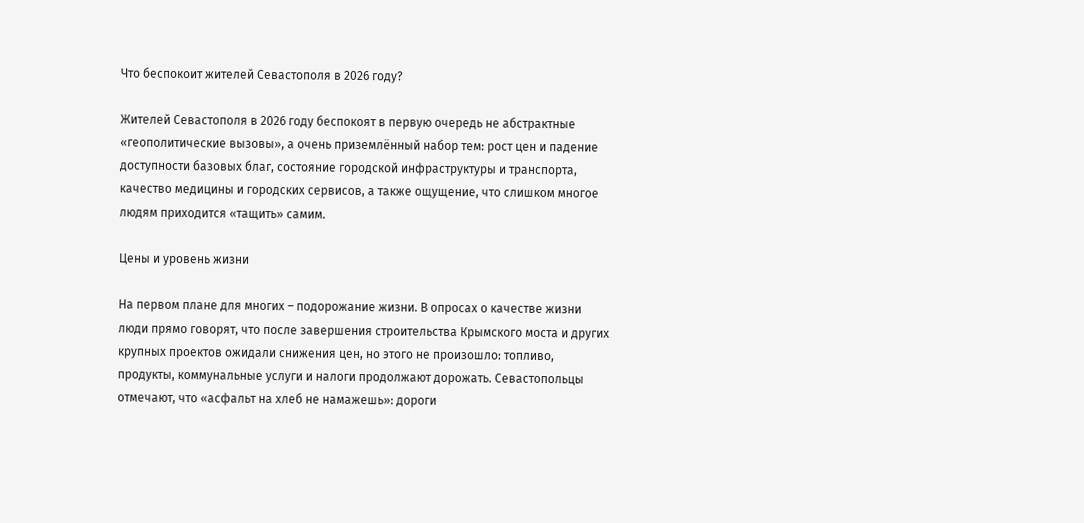Что беспокоит жителей Севастополя в 2026 году?

Жителей Севастополя в 2026 году беспокоят в первую очередь не абстрактные «геополитические вызовы», а очень приземлённый набор тем: рост цен и падение доступности базовых благ, состояние городской инфраструктуры и транспорта, качество медицины и городских сервисов, а также ощущение, что слишком многое людям приходится «тащить» самим.

Цены и уровень жизни

На первом плане для многих – подорожание жизни. В опросах о качестве жизни люди прямо говорят, что после завершения строительства Крымского моста и других крупных проектов ожидали снижения цен, но этого не произошло: топливо, продукты, коммунальные услуги и налоги продолжают дорожать. Севастопольцы отмечают, что «асфальт на хлеб не намажешь»: дороги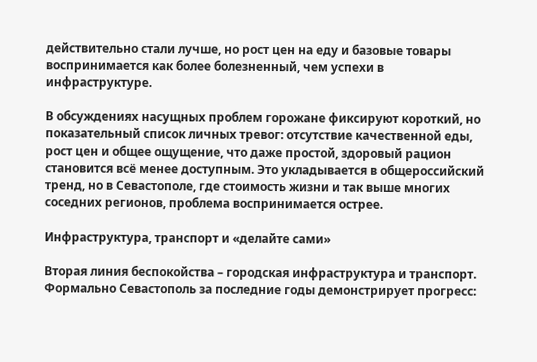действительно стали лучше, но рост цен на еду и базовые товары воспринимается как более болезненный, чем успехи в инфраструктуре.

В обсуждениях насущных проблем горожане фиксируют короткий, но показательный список личных тревог: отсутствие качественной еды, рост цен и общее ощущение, что даже простой, здоровый рацион становится всё менее доступным. Это укладывается в общероссийский тренд, но в Севастополе, где стоимость жизни и так выше многих соседних регионов, проблема воспринимается острее.

Инфраструктура, транспорт и «делайте сами»

Вторая линия беспокойства – городская инфраструктура и транспорт. Формально Севастополь за последние годы демонстрирует прогресс: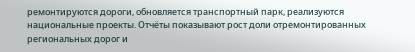ремонтируются дороги, обновляется транспортный парк, реализуются национальные проекты. Отчёты показывают рост доли отремонтированных региональных дорог и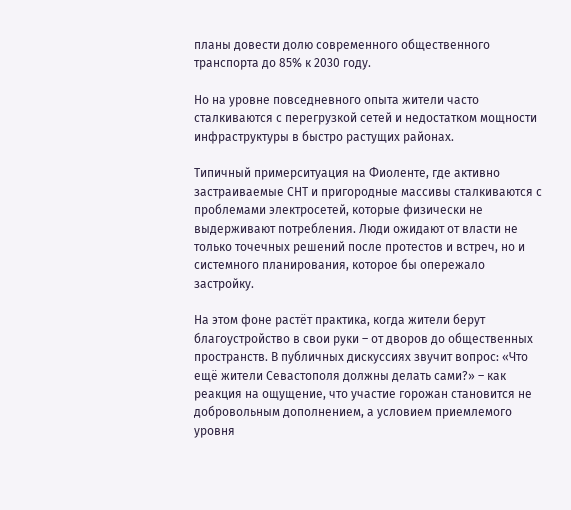планы довести долю современного общественного транспорта до 85% к 2030 году.

Но на уровне повседневного опыта жители часто сталкиваются с перегрузкой сетей и недостатком мощности инфраструктуры в быстро растущих районах.

Типичный примерситуация на Фиоленте, где активно застраиваемые СНТ и пригородные массивы сталкиваются с проблемами электросетей, которые физически не выдерживают потребления. Люди ожидают от власти не только точечных решений после протестов и встреч, но и системного планирования, которое бы опережало застройку.

На этом фоне растёт практика, когда жители берут благоустройство в свои руки – от дворов до общественных пространств. В публичных дискуссиях звучит вопрос: «Что ещё жители Севастополя должны делать сами?» – как реакция на ощущение, что участие горожан становится не добровольным дополнением, а условием приемлемого уровня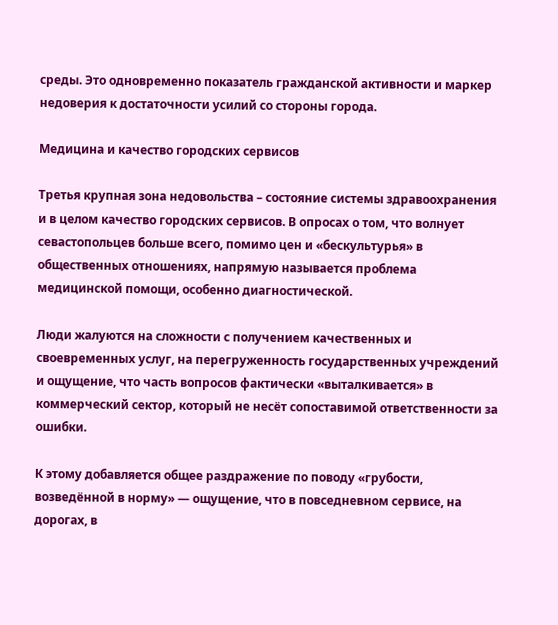среды. Это одновременно показатель гражданской активности и маркер недоверия к достаточности усилий со стороны города.

Медицина и качество городских сервисов

Третья крупная зона недовольства – состояние системы здравоохранения и в целом качество городских сервисов. В опросах о том, что волнует севастопольцев больше всего, помимо цен и «бескультурья» в общественных отношениях, напрямую называется проблема медицинской помощи, особенно диагностической.

Люди жалуются на сложности с получением качественных и своевременных услуг, на перегруженность государственных учреждений и ощущение, что часть вопросов фактически «выталкивается» в коммерческий сектор, который не несёт сопоставимой ответственности за ошибки.

К этому добавляется общее раздражение по поводу «грубости, возведённой в норму» — ощущение, что в повседневном сервисе, на дорогах, в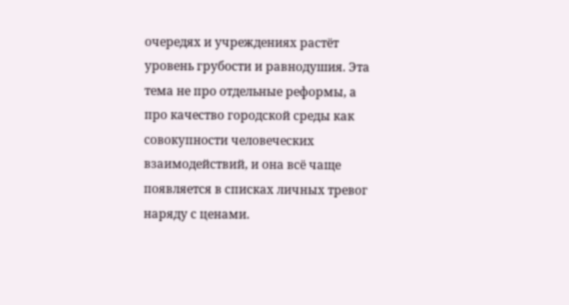очередях и учреждениях растёт уровень грубости и равнодушия. Эта тема не про отдельные реформы, а про качество городской среды как совокупности человеческих взаимодействий, и она всё чаще появляется в списках личных тревог наряду с ценами.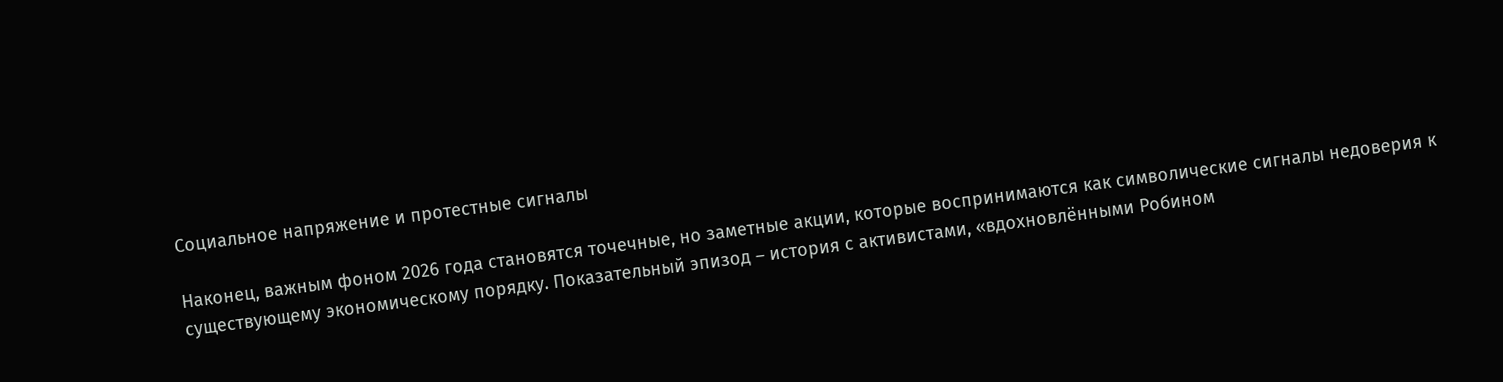Социальное напряжение и протестные сигналы

Наконец, важным фоном 2026 года становятся точечные, но заметные акции, которые воспринимаются как символические сигналы недоверия к существующему экономическому порядку. Показательный эпизод – история с активистами, «вдохновлёнными Робином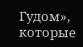Гудом», которые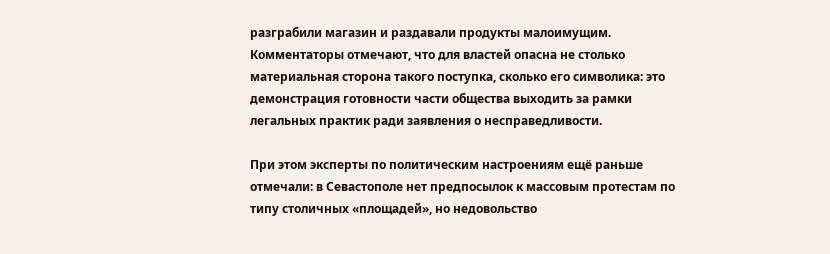разграбили магазин и раздавали продукты малоимущим. Комментаторы отмечают, что для властей опасна не столько материальная сторона такого поступка, сколько его символика: это демонстрация готовности части общества выходить за рамки легальных практик ради заявления о несправедливости.

При этом эксперты по политическим настроениям ещё раньше отмечали: в Севастополе нет предпосылок к массовым протестам по типу столичных «площадей», но недовольство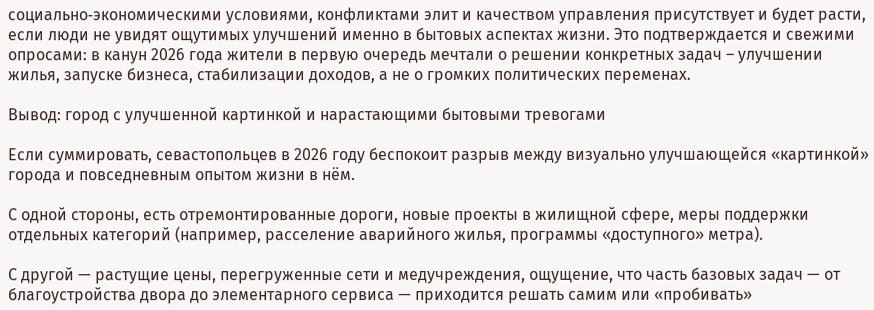социально‑экономическими условиями, конфликтами элит и качеством управления присутствует и будет расти, если люди не увидят ощутимых улучшений именно в бытовых аспектах жизни. Это подтверждается и свежими опросами: в канун 2026 года жители в первую очередь мечтали о решении конкретных задач – улучшении жилья, запуске бизнеса, стабилизации доходов, а не о громких политических переменах.

Вывод: город с улучшенной картинкой и нарастающими бытовыми тревогами

Если суммировать, севастопольцев в 2026 году беспокоит разрыв между визуально улучшающейся «картинкой» города и повседневным опытом жизни в нём.

С одной стороны, есть отремонтированные дороги, новые проекты в жилищной сфере, меры поддержки отдельных категорий (например, расселение аварийного жилья, программы «доступного» метра).

С другой — растущие цены, перегруженные сети и медучреждения, ощущение, что часть базовых задач — от благоустройства двора до элементарного сервиса — приходится решать самим или «пробивать»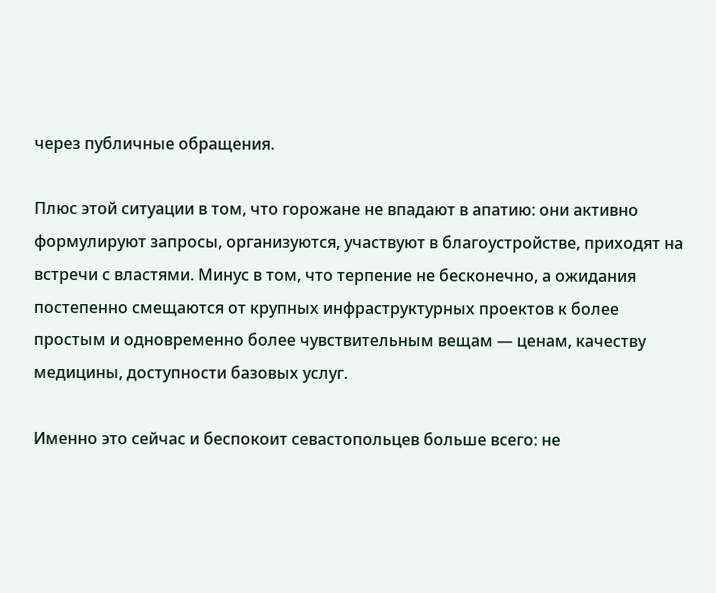через публичные обращения.

Плюс этой ситуации в том, что горожане не впадают в апатию: они активно формулируют запросы, организуются, участвуют в благоустройстве, приходят на встречи с властями. Минус в том, что терпение не бесконечно, а ожидания постепенно смещаются от крупных инфраструктурных проектов к более простым и одновременно более чувствительным вещам — ценам, качеству медицины, доступности базовых услуг.

Именно это сейчас и беспокоит севастопольцев больше всего: не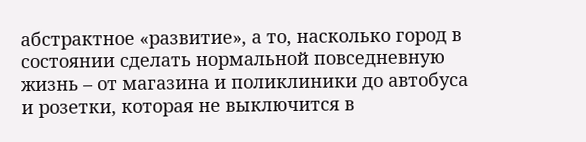абстрактное «развитие», а то, насколько город в состоянии сделать нормальной повседневную жизнь – от магазина и поликлиники до автобуса и розетки, которая не выключится в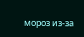мороз из‑за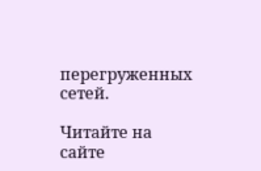перегруженных сетей.

Читайте на сайте